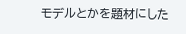モデルとかを題材にした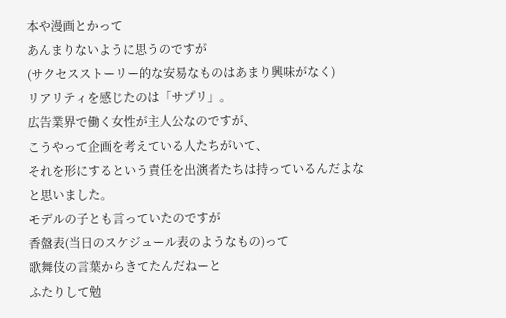本や漫画とかって
あんまりないように思うのですが
(サクセスストーリー的な安易なものはあまり興味がなく)
リアリティを感じたのは「サプリ」。
広告業界で働く女性が主人公なのですが、
こうやって企画を考えている人たちがいて、
それを形にするという責任を出演者たちは持っているんだよなと思いました。
モデルの子とも言っていたのですが
香盤表(当日のスケジュール表のようなもの)って
歌舞伎の言葉からきてたんだねーと
ふたりして勉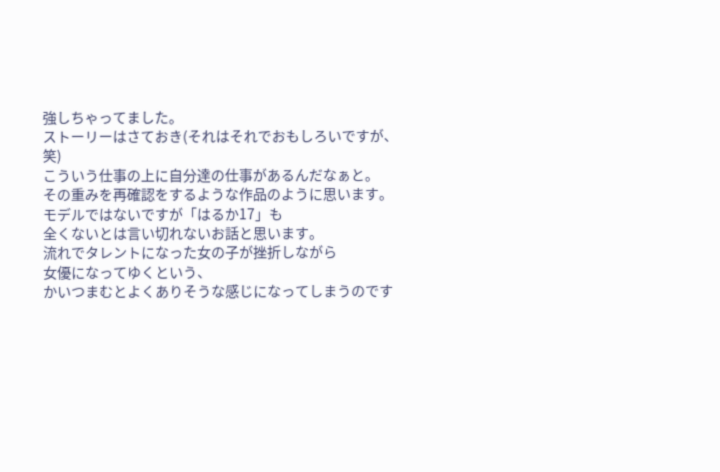強しちゃってました。
ストーリーはさておき(それはそれでおもしろいですが、笑)
こういう仕事の上に自分達の仕事があるんだなぁと。
その重みを再確認をするような作品のように思います。
モデルではないですが「はるか17」も
全くないとは言い切れないお話と思います。
流れでタレントになった女の子が挫折しながら
女優になってゆくという、
かいつまむとよくありそうな感じになってしまうのです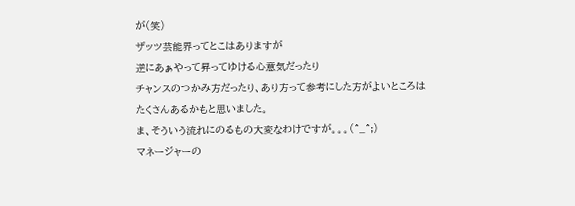が(笑)
ザッツ芸能界ってとこはありますが
逆にあぁやって昇ってゆける心意気だったり
チャンスのつかみ方だったり、あり方って参考にした方がよいところは
たくさんあるかもと思いました。
ま、そういう流れにのるもの大変なわけですが。。。(^_^;)
マネージャーの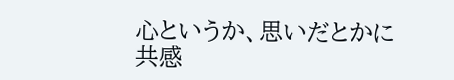心というか、思いだとかに共感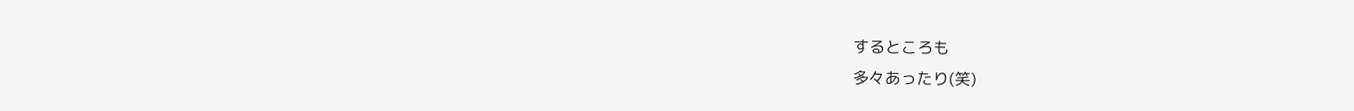するところも
多々あったり(笑)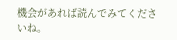機会があれば読んでみてくださいね。